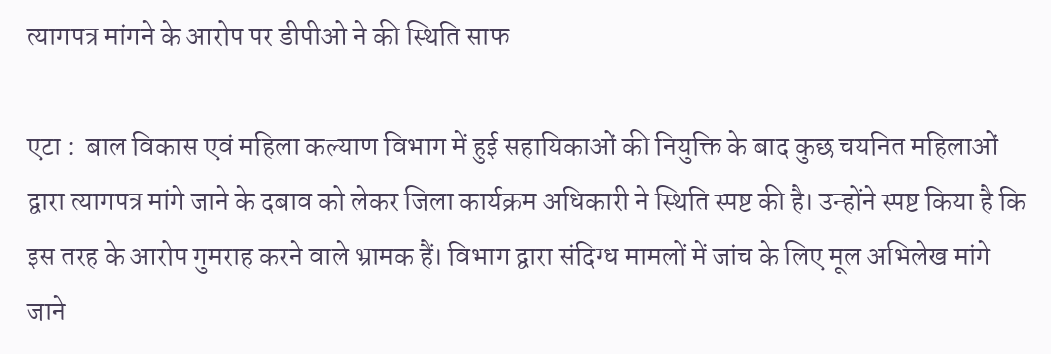त्यागपत्र मांगने के आरोप पर डीपीओ ने की स्थिति साफ

एटा :  बाल विकास एवं महिला कल्याण विभाग में हुई सहायिकाओं की नियुक्ति के बाद कुछ चयनित महिलाओं द्वारा त्यागपत्र मांगे जाने के दबाव को लेकर जिला कार्यक्रम अधिकारी ने स्थिति स्पष्ट की है। उन्होंने स्पष्ट किया है कि इस तरह के आरोप गुमराह करने वाले भ्रामक हैं। विभाग द्वारा संदिग्ध मामलों में जांच के लिए मूल अभिलेख मांगे जाने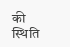की स्थिति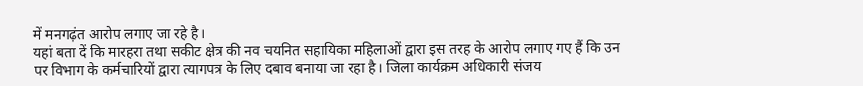में मनगढ़ंत आरोप लगाए जा रहे है।
यहां बता दें कि मारहरा तथा सकीट क्षेत्र की नव चयनित सहायिका महिलाओं द्वारा इस तरह के आरोप लगाए गए हैं कि उन पर विभाग के कर्मचारियों द्वारा त्यागपत्र के लिए दबाव बनाया जा रहा है। जिला कार्यक्रम अधिकारी संजय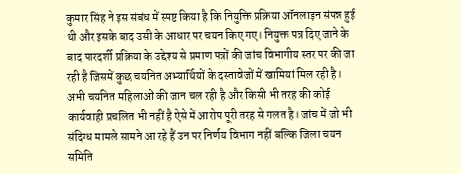कुमार सिंह ने इस संबंध में स्पष्ट किया है कि नियुक्ति प्रक्रिया ऑनलाइन संपन्न हुई थी और इसके बाद उसी के आधार पर चयन किए गए। नियुक्त पत्र दिए जाने के बाद पारदर्शी प्रक्रिया के उद्देश्य से प्रमाण पत्रों की जांच विभागीय स्तर पर की जा रही है जिसमें कुछ चयनित अभ्यार्थियों के दस्तावेजों में खामियां मिल रही है। अभी चयनित महिलाओं की जान चल रही है और किसी भी तरह की कोई कार्यवाही प्रचलित भी नहीं है ऐसे में आरोप पूरी तरह से गलत है। जांच में जो भी संदिग्ध मामले सामने आ रहे हैं उन पर निर्णय विभाग नहीं बल्कि जिला चयन समिति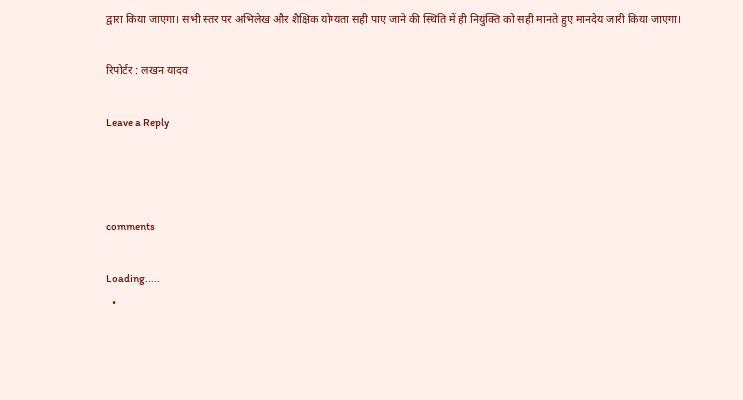द्वारा किया जाएगा। सभी स्तर पर अभिलेख और शैक्षिक योग्यता सही पाए जाने की स्थिति में ही नियुक्ति को सही मानते हुए मानदेय जारी किया जाएगा।

रिपोर्टर : लखन यादव

Leave a Reply



comments

Loading.....
  •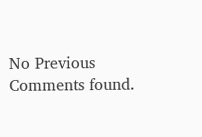No Previous Comments found.